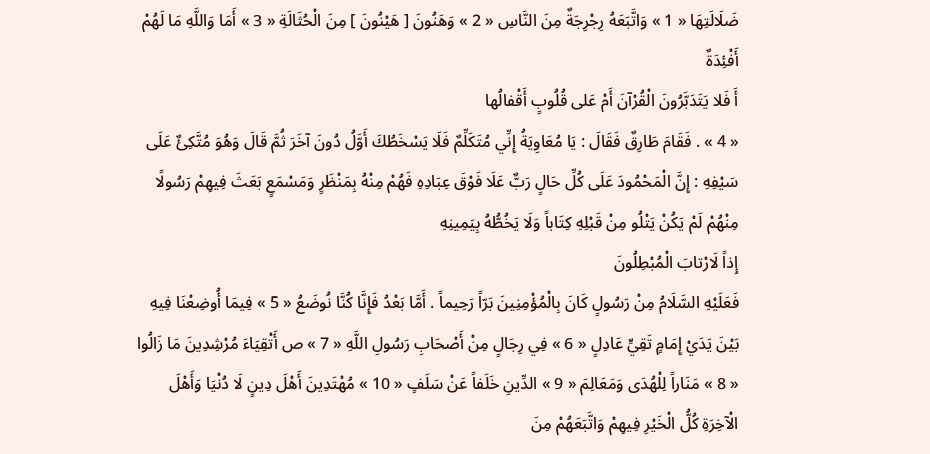ضَلَالَتِهَا « 1 » وَاتَّبَعَهُ رِجْرِجَةٌ مِنَ النَّاسِ « 2 » وَهَنُونَ [ هَيْنُونَ ] مِنَ الْحُثَالَةِ « 3 » أَمَا وَاللَّهِ مَا لَهُمْ أَفْئِدَةٌ
أَ فَلا يَتَدَبَّرُونَ الْقُرْآنَ أَمْ عَلى قُلُوبٍ أَقْفالُها
« 4 » . فَقَامَ طَارِقٌ فَقَالَ : يَا مُعَاوِيَةُ إِنِّي مُتَكَلِّمٌ فَلَا يَسْخَطُكَ أَوَّلُ دُونَ آخَرَ ثُمَّ قَالَ وَهُوَ مُتَّكِئٌ عَلَى سَيْفِهِ : إِنَّ الْمَحْمُودَ عَلَى كُلِّ حَالٍ رَبٌّ عَلَا فَوْقَ عِبَادِهِ فَهُمْ مِنْهُ بِمَنْظَرٍ وَمَسْمَعٍ بَعَثَ فِيهِمْ رَسُولًا مِنْهُمْ لَمْ يَكُنْ يَتْلُو مِنْ قَبْلِهِ كِتَاباً وَلَا يَخُطُّهُ بِيَمِينِهِ
إِذاً لَارْتابَ الْمُبْطِلُونَ
فَعَلَيْهِ السَّلَامُ مِنْ رَسُولٍ كَانَ بِالْمُؤْمِنِينَ بَرّاً رَحِيماً . أَمَّا بَعْدُ فَإِنَّا كُنَّا نُوضَعُ « 5 » فِيمَا أُوضِعْنَا فِيهِ بَيْنَ يَدَيْ إِمَامٍ تَقِيٍّ عَادِلٍ « 6 » فِي رِجَالٍ مِنْ أَصْحَابِ رَسُولِ اللَّهِ « 7 » ص أَتْقِيَاءَ مُرْشِدِينَ مَا زَالُوا « 8 » مَنَاراً لِلْهُدَى وَمَعَالِمَ « 9 » الدِّينِ خَلَفاً عَنْ سَلَفٍ « 10 » مُهْتَدِينَ أَهْلَ دِينٍ لَا دُنْيَا وَأَهْلَ الْآخِرَةِ كُلُّ الْخَيْرِ فِيهِمْ وَاتَّبَعَهُمْ مِنَ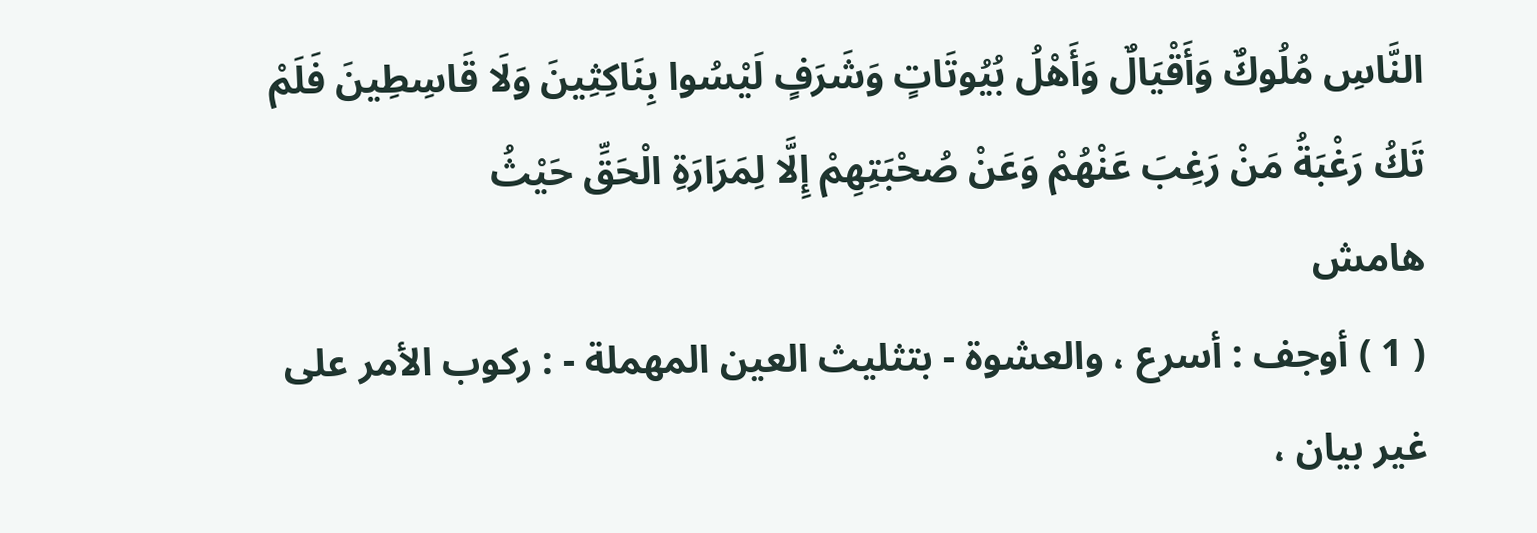النَّاسِ مُلُوكٌ وَأَقْيَالٌ وَأَهْلُ بُيُوتَاتٍ وَشَرَفٍ لَيْسُوا بِنَاكِثِينَ وَلَا قَاسِطِينَ فَلَمْ تَكُ رَغْبَةُ مَنْ رَغِبَ عَنْهُمْ وَعَنْ صُحْبَتِهِمْ إِلَّا لِمَرَارَةِ الْحَقِّ حَيْثُ
هامش
( 1 ) أوجف : أسرع ، والعشوة - بتثليث العين المهملة - : ركوب الأمر على غير بيان ،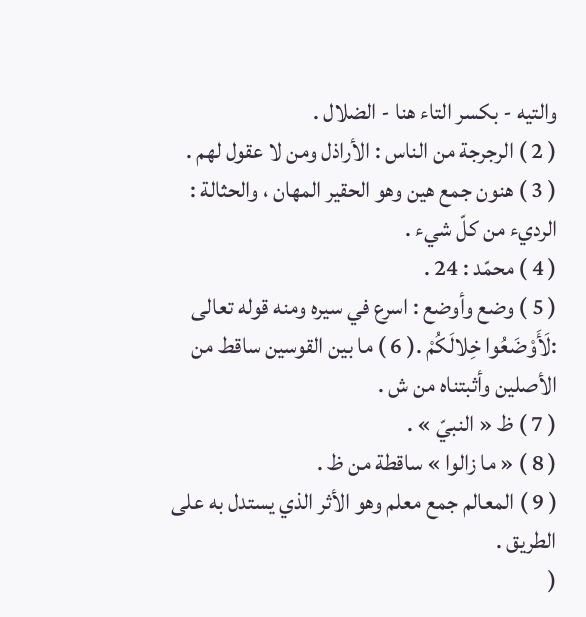والتيه - بكسر التاء هنا - الضلال .
( 2 ) الرجرجة من الناس : الأراذل ومن لا عقول لهم .
( 3 ) هنون جمع هين وهو الحقير المهان ، والحثالة : الرديء من كلّ شيء .
( 4 ) محمّد : 24 .
( 5 ) وضع وأوضع : اسرع في سيره ومنه قوله تعالى :لَأَوْضَعُوا خِلالَكُمْ .( 6 ) ما بين القوسين ساقط من الأصلين وأثبتناه من ش .
( 7 ) ظ « النبيّ » .
( 8 ) « ما زالوا » ساقطة من ظ .
( 9 ) المعالم جمع معلم وهو الأثر الذي يستدل به على الطريق .
(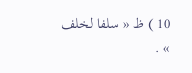10 ) ظ « سلفا لخلف » .